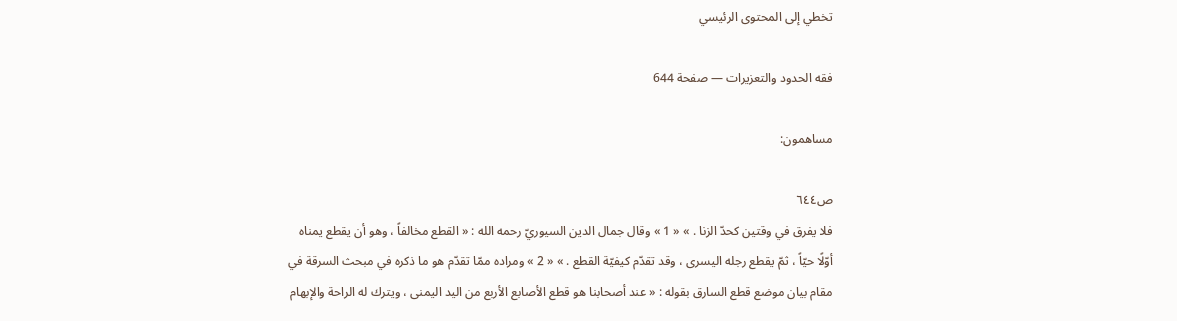تخطي إلى المحتوى الرئيسي

فقه الحدود والتعزيرات — صفحة 644

مساهمون:

ص٦٤٤
فلا يفرق في وقتين كحدّ الزنا . » « 1 » وقال جمال الدين السيوريّ رحمه الله : « القطع مخالفاً ، وهو أن يقطع يمناه أوّلًا حيّاً ، ثمّ يقطع رجله اليسرى ، وقد تقدّم كيفيّة القطع . » « 2 » ومراده ممّا تقدّم هو ما ذكره في مبحث السرقة في مقام بيان موضع قطع السارق بقوله : « عند أصحابنا هو قطع الأصابع الأربع من اليد اليمنى ، ويترك له الراحة والإبهام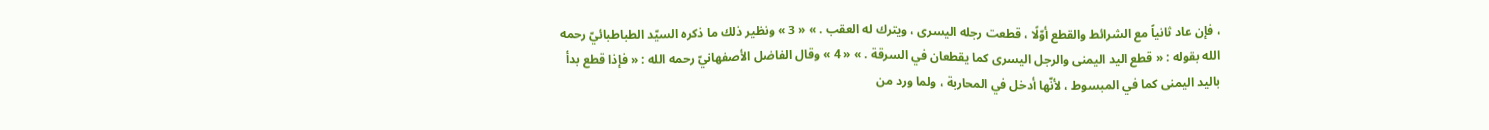، فإن عاد ثانياً مع الشرائط والقطع أوّلًا ، قطعت رجله اليسرى ، ويترك له العقب . » « 3 » ونظير ذلك ما ذكره السيّد الطباطبائيّ رحمه الله بقوله : « قطع اليد اليمنى والرجل اليسرى كما يقطعان في السرقة . » « 4 » وقال الفاضل الأصفهانيّ رحمه الله : « فإذا قطع بدأ باليد اليمنى كما في المبسوط ، لأنّها أدخل في المحاربة ، ولما ورد من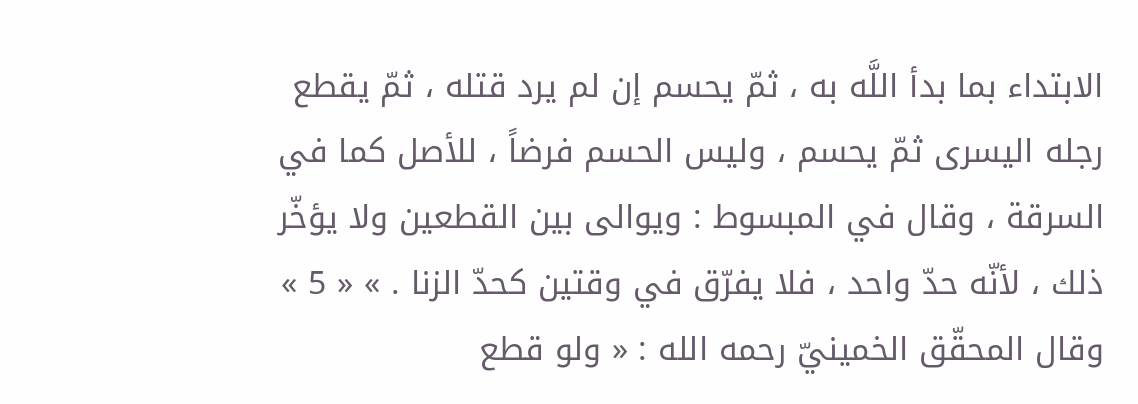الابتداء بما بدأ اللَّه به ، ثمّ يحسم إن لم يرد قتله ، ثمّ يقطع رجله اليسرى ثمّ يحسم ، وليس الحسم فرضاً ، للأصل كما في السرقة ، وقال في المبسوط : ويوالى بين القطعين ولا يؤخّر ذلك ، لأنّه حدّ واحد ، فلا يفرّق في وقتين كحدّ الزنا . » « 5 » وقال المحقّق الخمينيّ رحمه الله : « ولو قطع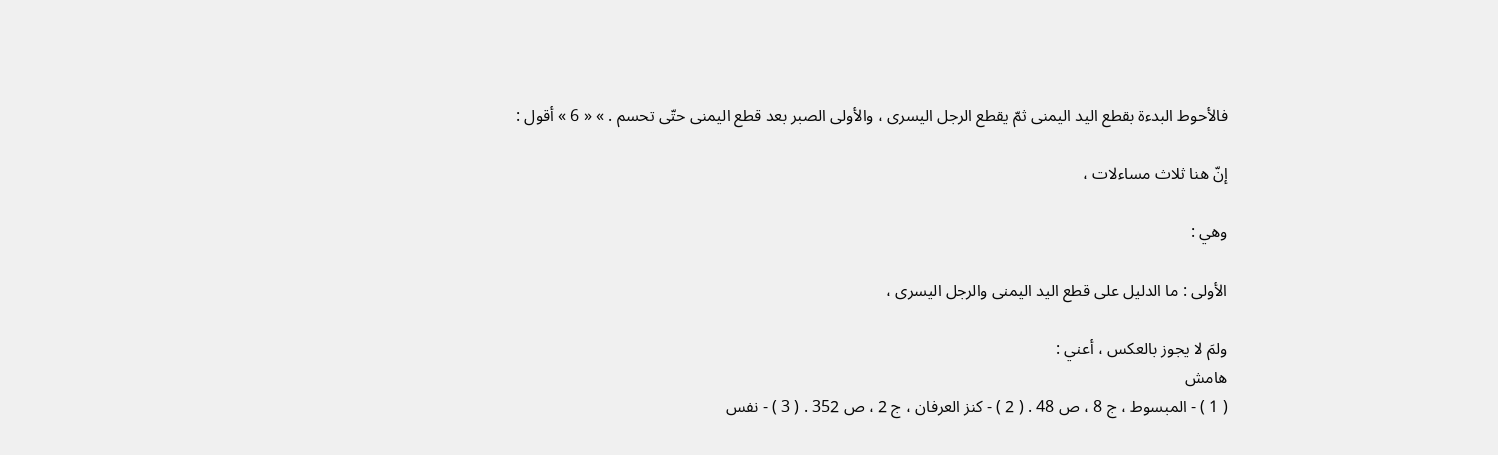فالأحوط البدءة بقطع اليد اليمنى ثمّ يقطع الرجل اليسرى ، والأولى الصبر بعد قطع اليمنى حتّى تحسم . » « 6 » أقول :

إنّ هنا ثلاث مساءلات ،

وهي :

الأولى : ما الدليل على قطع اليد اليمنى والرجل اليسرى ،

ولمَ لا يجوز بالعكس ، أعني :
هامش
( 1 ) - المبسوط ، ج 8 ، ص 48 . ( 2 ) - كنز العرفان ، ج 2 ، ص 352 . ( 3 ) - نفس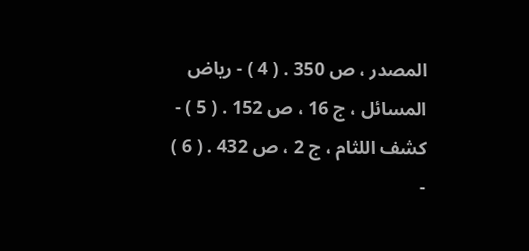المصدر ، ص 350 . ( 4 ) - رياض المسائل ، ج 16 ، ص 152 . ( 5 ) - كشف اللثام ، ج 2 ، ص 432 . ( 6 ) -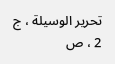تحرير الوسيلة ، ج 2 ، ص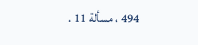494 ، مسألة 11 .